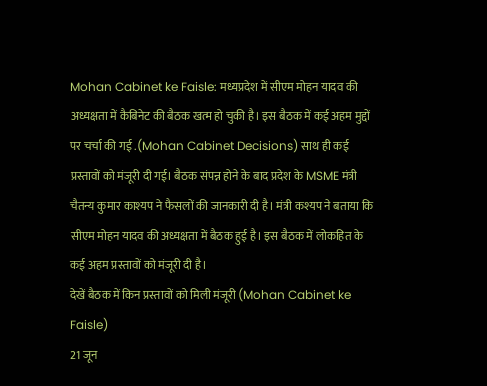Mohan Cabinet ke Faisle: मध्यप्रदेश में सीएम मोहन यादव की अध्यक्षता में कैबिनेट की बैठक खत्म हो चुकी है। इस बैठक में कई अहम मुद्दों पर चर्चा की गई .(Mohan Cabinet Decisions) साथ ही कई प्रस्तावों को मंजूरी दी गई। बैठक संपन्न होने के बाद प्रदेश के MSME मंत्री चैतन्य कुमार काश्यप ने फैसलों की जानकारी दी है। मंत्री कश्यप ने बताया कि सीएम मोहन यादव की अध्यक्षता में बैठक हुई है। इस बैठक में लोकहित के कई अहम प्रस्तावों को मंजूरी दी है।
देखें बैठक में किन प्रस्तावों को मिली मंजूरी (Mohan Cabinet ke Faisle)
21 जून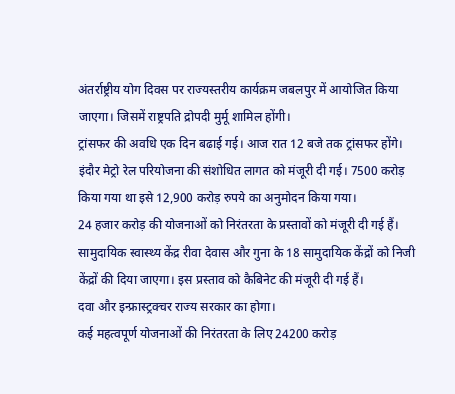अंतर्राष्ट्रीय योग दिवस पर राज्यस्तरीय कार्यक्रम जबलपुर में आयोजित किया जाएगा। जिसमें राष्ट्रपति द्रोपदी मुर्मू शामिल होंगी।
ट्रांसफर की अवधि एक दिन बढाई गई। आज रात 12 बजे तक ट्रांसफर होंगे।
इंदौर मेट्रो रेल परियोजना की संशोधित लागत को मंजूरी दी गई। 7500 करोड़ किया गया था इसे 12,900 करोड़ रुपये का अनुमोदन किया गया।
24 हजार करोड़ की योजनाओं को निरंतरता के प्रस्तावों को मंजूरी दी गई हैं।
सामुदायिक स्वास्थ्य केंद्र रीवा देवास और गुना के 18 सामुदायिक केंद्रों को निजी केंद्रों की दिया जाएगा। इस प्रस्ताव को कैबिनेट की मंजूरी दी गई हैं।
दवा और इन्फ्रास्ट्रक्चर राज्य सरकार का होगा।
कई महत्वपूर्ण योजनाओं की निरंतरता के लिए 24200 करोड़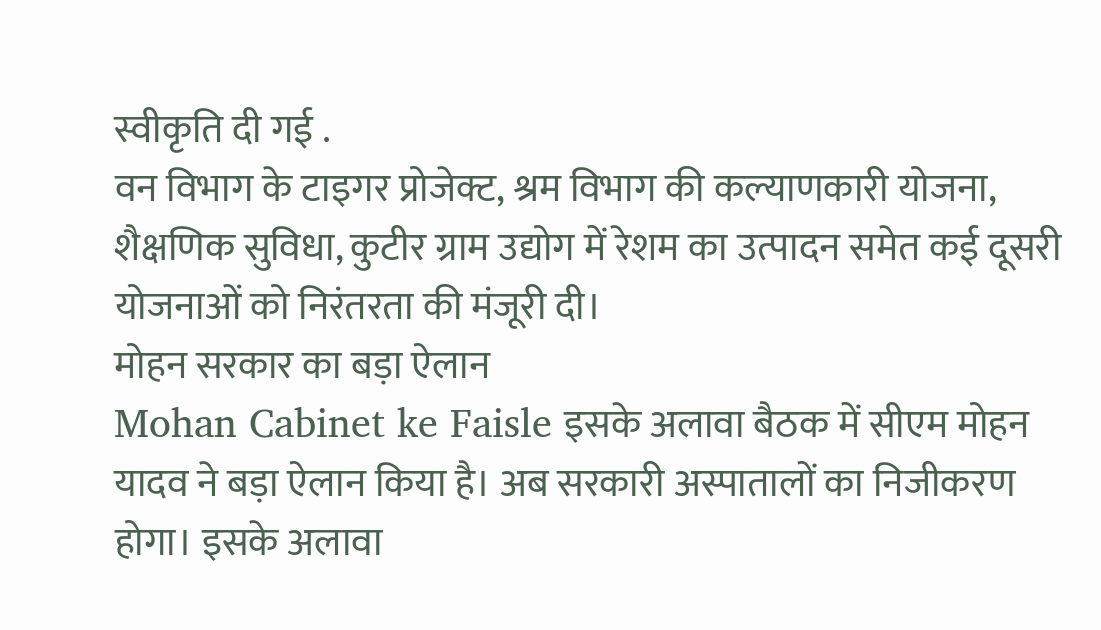स्वीकृति दी गई .
वन विभाग के टाइगर प्रोजेक्ट, श्रम विभाग की कल्याणकारी योजना, शैक्षणिक सुविधा, कुटीर ग्राम उद्योग में रेशम का उत्पादन समेत कई दूसरी योजनाओं को निरंतरता की मंजूरी दी।
मोहन सरकार का बड़ा ऐलान
Mohan Cabinet ke Faisle इसके अलावा बैठक में सीएम मोहन यादव ने बड़ा ऐलान किया है। अब सरकारी अस्पातालों का निजीकरण होगा। इसके अलावा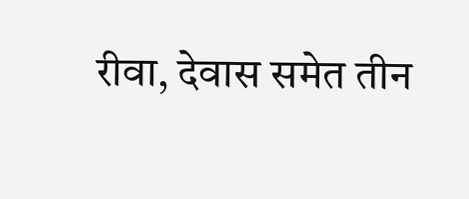रीवा, देवास समेत तीन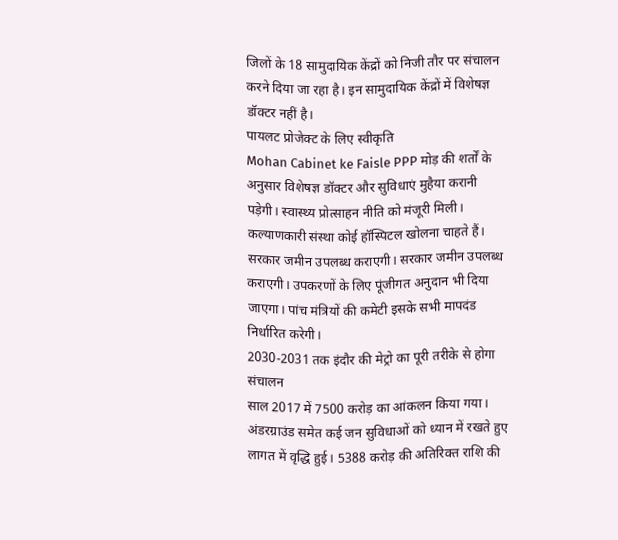जिलों के 18 सामुदायिक केंद्रों को निजी तौर पर संचालन करने दिया जा रहा है। इन सामुदायिक केंद्रों में विशेषज्ञ डॉक्टर नहीं है।
पायलट प्रोजेक्ट के लिए स्वीकृति
Mohan Cabinet ke Faisle PPP मोड़ की शर्तों के अनुसार विशेषज्ञ डॉक्टर और सुविधाएं मुहैया करानी पड़ेगी। स्वास्थ्य प्रोत्साहन नीति को मंजूरी मिली। कल्याणकारी संस्था कोई हॉस्पिटल खोलना चाहते हैं। सरकार जमीन उपलब्ध कराएगी। सरकार जमीन उपलब्ध कराएगी। उपकरणों के लिए पूंजीगत अनुदान भी दिया जाएगा। पांच मंत्रियों की कमेटी इसके सभी मापदंड निर्धारित करेगी।
2030-2031 तक इंदौर की मेट्रो का पूरी तरीके से होगा संचालन
साल 2017 में 7500 करोड़ का आंकलन किया गया। अंडरग्राउंड समेत कई जन सुविधाओं को ध्यान में रखते हुए लागत में वृद्धि हुई। 5388 करोड़ की अतिरिक्त राशि की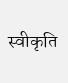स्वीकृति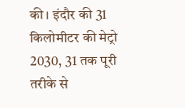की। इंदौर की 31 किलोमीटर की मेट्रो 2030, 31 तक पूरी तरीके से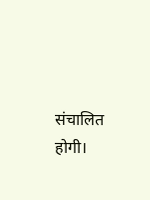संचालित होगी।